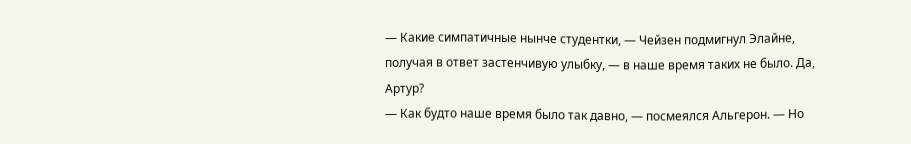— Какие симпатичные нынче студентки, — Чейзен подмигнул Элайне, получая в ответ застенчивую улыбку, — в наше время таких не было. Да, Артур?
— Как будто наше время было так давно, — посмеялся Альгерон. — Но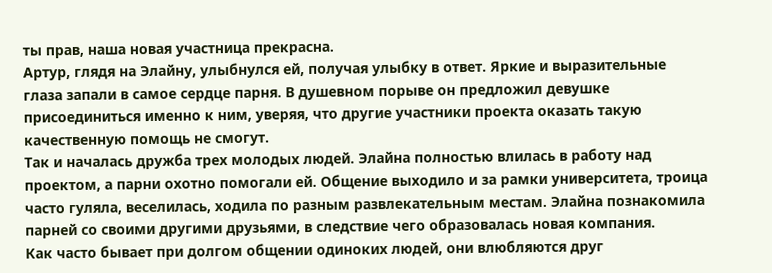ты прав, наша новая участница прекрасна.
Артур, глядя на Элайну, улыбнулся ей, получая улыбку в ответ. Яркие и выразительные глаза запали в самое сердце парня. В душевном порыве он предложил девушке присоединиться именно к ним, уверяя, что другие участники проекта оказать такую качественную помощь не смогут.
Так и началась дружба трех молодых людей. Элайна полностью влилась в работу над проектом, а парни охотно помогали ей. Общение выходило и за рамки университета, троица часто гуляла, веселилась, ходила по разным развлекательным местам. Элайна познакомила парней со своими другими друзьями, в следствие чего образовалась новая компания.
Как часто бывает при долгом общении одиноких людей, они влюбляются друг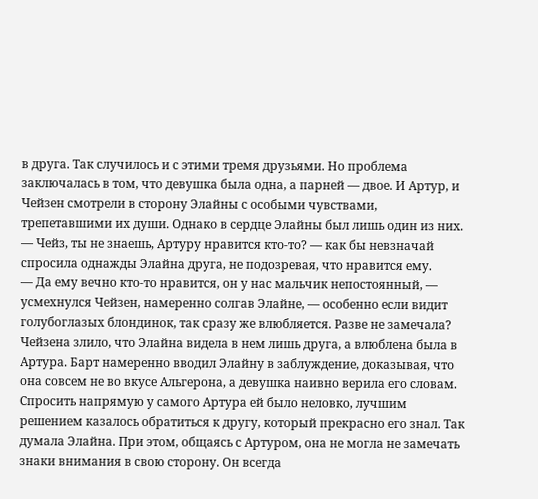в друга. Так случилось и с этими тремя друзьями. Но проблема заключалась в том, что девушка была одна, а парней — двое. И Артур, и Чейзен смотрели в сторону Элайны с особыми чувствами, трепетавшими их души. Однако в сердце Элайны был лишь один из них.
— Чейз, ты не знаешь, Артуру нравится кто-то? — как бы невзначай спросила однажды Элайна друга, не подозревая, что нравится ему.
— Да ему вечно кто-то нравится, он у нас мальчик непостоянный, — усмехнулся Чейзен, намеренно солгав Элайне, — особенно если видит голубоглазых блондинок, так сразу же влюбляется. Разве не замечала?
Чейзена злило, что Элайна видела в нем лишь друга, а влюблена была в Артура. Барт намеренно вводил Элайну в заблуждение, доказывая, что она совсем не во вкусе Альгерона, а девушка наивно верила его словам. Спросить напрямую у самого Артура ей было неловко, лучшим решением казалось обратиться к другу, который прекрасно его знал. Так думала Элайна. При этом, общаясь с Артуром, она не могла не замечать знаки внимания в свою сторону. Он всегда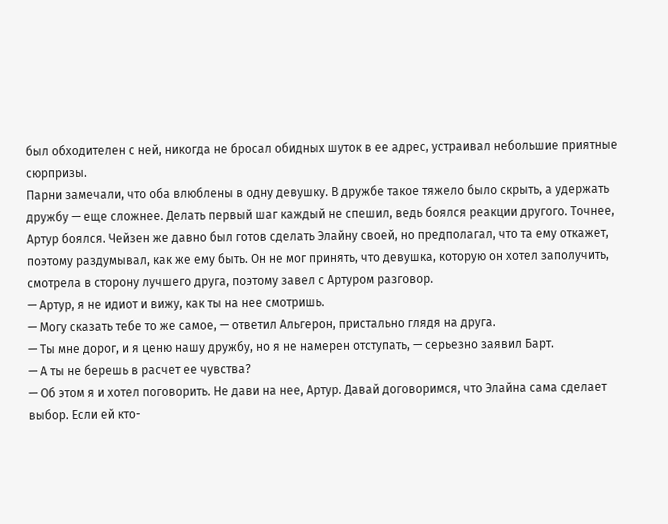был обходителен с ней, никогда не бросал обидных шуток в ее адрес, устраивал небольшие приятные сюрпризы.
Парни замечали, что оба влюблены в одну девушку. В дружбе такое тяжело было скрыть, а удержать дружбу — еще сложнее. Делать первый шаг каждый не спешил, ведь боялся реакции другого. Точнее, Артур боялся. Чейзен же давно был готов сделать Элайну своей, но предполагал, что та ему откажет, поэтому раздумывал, как же ему быть. Он не мог принять, что девушка, которую он хотел заполучить, смотрела в сторону лучшего друга, поэтому завел с Артуром разговор.
— Артур, я не идиот и вижу, как ты на нее смотришь.
— Могу сказать тебе то же самое, — ответил Альгерон, пристально глядя на друга.
— Ты мне дорог, и я ценю нашу дружбу, но я не намерен отступать, — серьезно заявил Барт.
— А ты не берешь в расчет ее чувства?
— Об этом я и хотел поговорить. Не дави на нее, Артур. Давай договоримся, что Элайна сама сделает выбор. Если ей кто-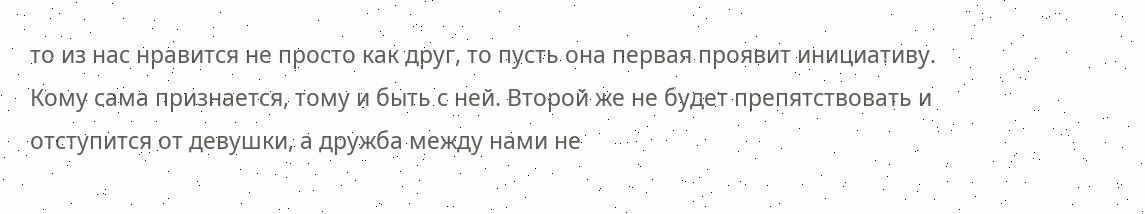то из нас нравится не просто как друг, то пусть она первая проявит инициативу. Кому сама признается, тому и быть с ней. Второй же не будет препятствовать и отступится от девушки, а дружба между нами не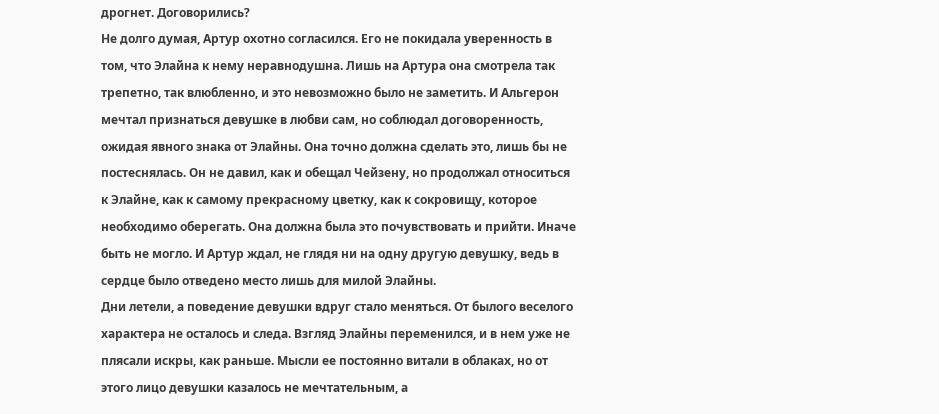дрогнет. Договорились?
Не долго думая, Артур охотно согласился. Его не покидала уверенность в том, что Элайна к нему неравнодушна. Лишь на Артура она смотрела так трепетно, так влюбленно, и это невозможно было не заметить. И Альгерон мечтал признаться девушке в любви сам, но соблюдал договоренность, ожидая явного знака от Элайны. Она точно должна сделать это, лишь бы не постеснялась. Он не давил, как и обещал Чейзену, но продолжал относиться к Элайне, как к самому прекрасному цветку, как к сокровищу, которое необходимо оберегать. Она должна была это почувствовать и прийти. Иначе быть не могло. И Артур ждал, не глядя ни на одну другую девушку, ведь в сердце было отведено место лишь для милой Элайны.
Дни летели, а поведение девушки вдруг стало меняться. От былого веселого характера не осталось и следа. Взгляд Элайны переменился, и в нем уже не плясали искры, как раньше. Мысли ее постоянно витали в облаках, но от этого лицо девушки казалось не мечтательным, а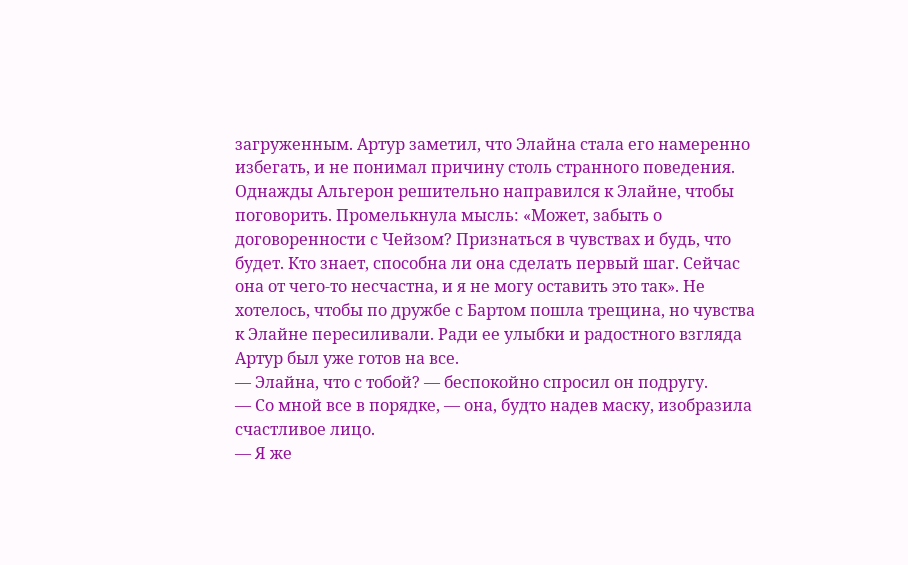загруженным. Артур заметил, что Элайна стала его намеренно избегать, и не понимал причину столь странного поведения.
Однажды Альгерон решительно направился к Элайне, чтобы поговорить. Промелькнула мысль: «Может, забыть о договоренности с Чейзом? Признаться в чувствах и будь, что будет. Кто знает, способна ли она сделать первый шаг. Сейчас она от чего-то несчастна, и я не могу оставить это так». Не хотелось, чтобы по дружбе с Бартом пошла трещина, но чувства к Элайне пересиливали. Ради ее улыбки и радостного взгляда Артур был уже готов на все.
— Элайна, что с тобой? — беспокойно спросил он подругу.
— Со мной все в порядке, — она, будто надев маску, изобразила счастливое лицо.
— Я же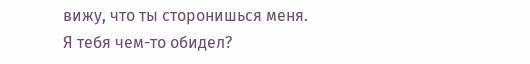вижу, что ты сторонишься меня. Я тебя чем-то обидел?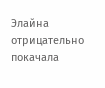Элайна отрицательно покачала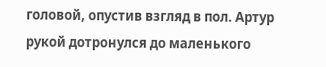головой, опустив взгляд в пол. Артур рукой дотронулся до маленького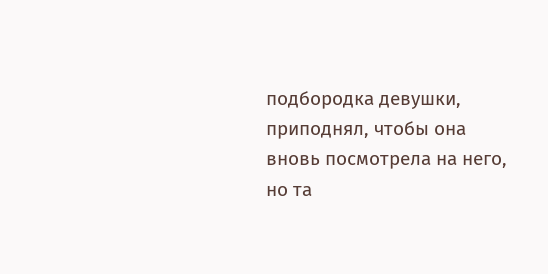подбородка девушки, приподнял, чтобы она вновь посмотрела на него, но та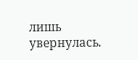лишь увернулась.